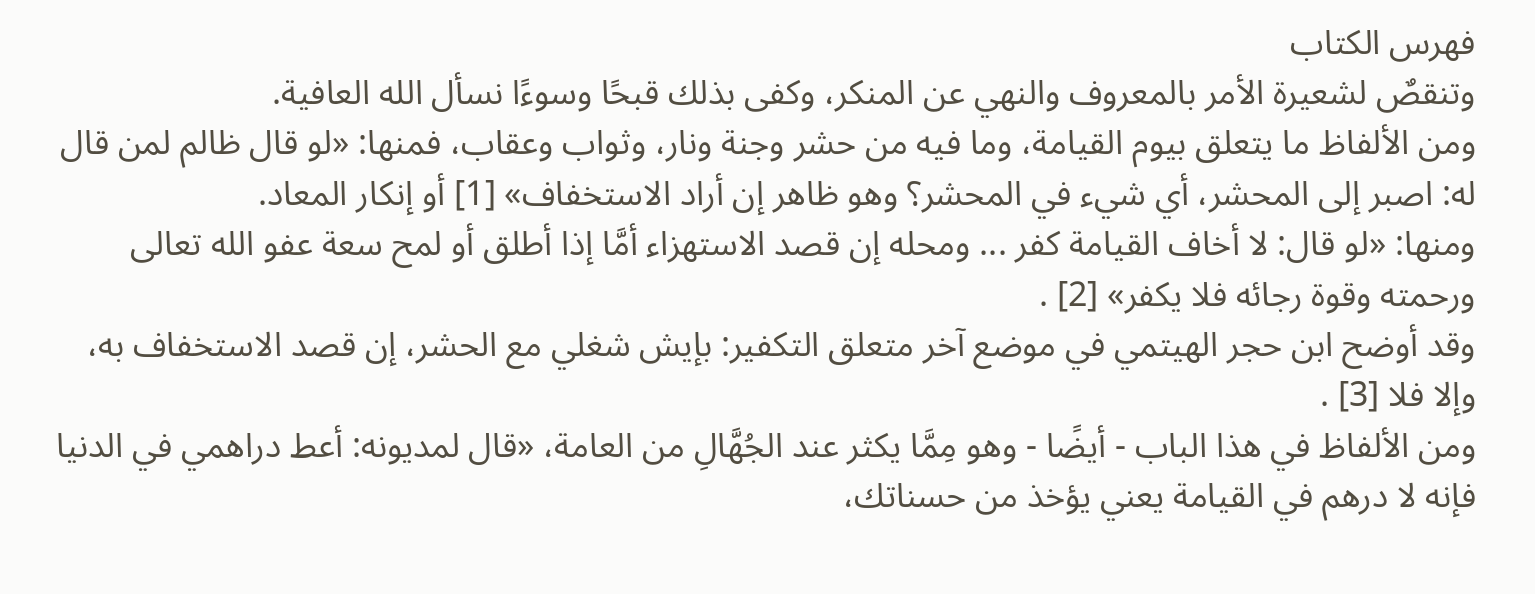فهرس الكتاب
وتنقصٌ لشعيرة الأمر بالمعروف والنهي عن المنكر، وكفى بذلك قبحًا وسوءًا نسأل الله العافية.
ومن الألفاظ ما يتعلق بيوم القيامة، وما فيه من حشر وجنة ونار، وثواب وعقاب، فمنها: «لو قال ظالم لمن قال له: اصبر إلى المحشر، أي شيء في المحشر؟ وهو ظاهر إن أراد الاستخفاف» [1] أو إنكار المعاد.
ومنها: «لو قال: لا أخاف القيامة كفر ... ومحله إن قصد الاستهزاء أمَّا إذا أطلق أو لمح سعة عفو الله تعالى ورحمته وقوة رجائه فلا يكفر» [2] .
وقد أوضح ابن حجر الهيتمي في موضع آخر متعلق التكفير: بإيش شغلي مع الحشر، إن قصد الاستخفاف به، وإلا فلا [3] .
ومن الألفاظ في هذا الباب - أيضًا - وهو مِمَّا يكثر عند الجُهَّالِ من العامة، «قال لمديونه: أعط دراهمي في الدنيا فإنه لا درهم في القيامة يعني يؤخذ من حسناتك،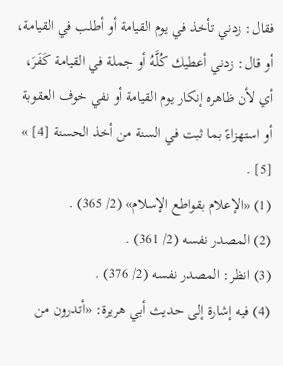فقال: زدني تأخذ في يوم القيامة أو أطلب في القيامة، أو قال: زدني أعطيك كُلَّهُ أو جملة في القيامة كَفَرَ، أي لأن ظاهره إنكار يوم القيامة أو نفي خوف العقوبة أو استهزاءً بما ثبت في السنة من أخذ الحسنة [4] » [5] .
(1) «الإعلام بقواطع الإسلام» (2/ 365) .
(2) المصدر نفسه (2/ 361) .
(3) انظر: المصدر نفسه (2/ 376) .
(4) فيه إشارة إلى حديث أبي هريرة: «أتدرون من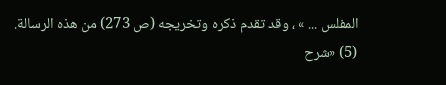المفلس ... » ، وقد تقدم ذكره وتخريجه (ص 273) من هذه الرسالة.
(5) «شرح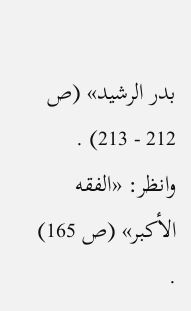بدر الرشيد» (ص 212 - 213) . وانظر: «الفقه الأكبر» (ص 165) .